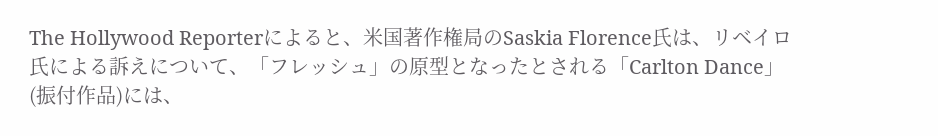The Hollywood Reporterによると、米国著作権局のSaskia Florence氏は、リベイロ氏による訴えについて、「フレッシュ」の原型となったとされる「Carlton Dance」(振付作品)には、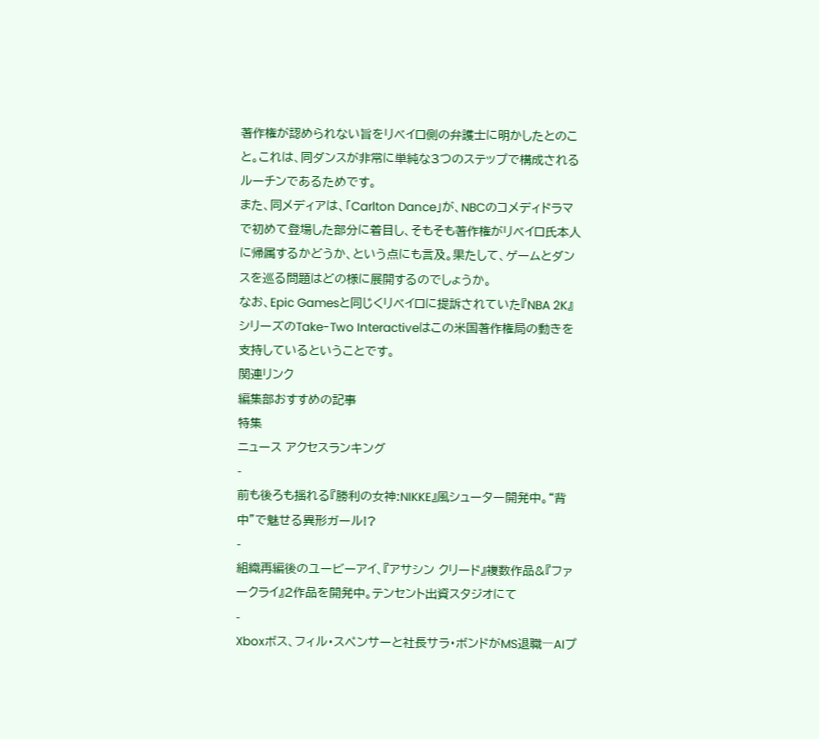著作権が認められない旨をリベイロ側の弁護士に明かしたとのこと。これは、同ダンスが非常に単純な3つのステップで構成されるルーチンであるためです。
また、同メディアは、「Carlton Dance」が、NBCのコメディドラマで初めて登場した部分に着目し、そもそも著作権がリベイロ氏本人に帰属するかどうか、という点にも言及。果たして、ゲームとダンスを巡る問題はどの様に展開するのでしょうか。
なお、Epic Gamesと同じくリベイロに提訴されていた『NBA 2K』シリーズのTake-Two Interactiveはこの米国著作権局の動きを支持しているということです。
関連リンク
編集部おすすめの記事
特集
ニュース アクセスランキング
-
前も後ろも揺れる『勝利の女神:NIKKE』風シューター開発中。“背中”で魅せる異形ガール!?
-
組織再編後のユービーアイ、『アサシン クリード』複数作品&『ファークライ』2作品を開発中。テンセント出資スタジオにて
-
Xboxボス、フィル・スペンサーと社長サラ・ボンドがMS退職―AIプ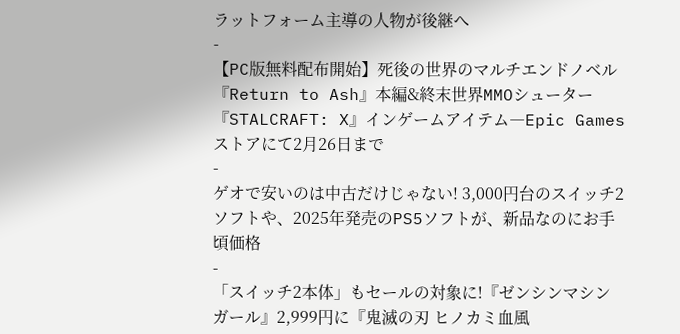ラットフォーム主導の人物が後継へ
-
【PC版無料配布開始】死後の世界のマルチエンドノベル『Return to Ash』本編&終末世界MMOシューター『STALCRAFT: X』インゲームアイテム―Epic Gamesストアにて2月26日まで
-
ゲオで安いのは中古だけじゃない! 3,000円台のスイッチ2ソフトや、2025年発売のPS5ソフトが、新品なのにお手頃価格
-
「スイッチ2本体」もセールの対象に!『ゼンシンマシンガール』2,999円に『鬼滅の刃 ヒノカミ血風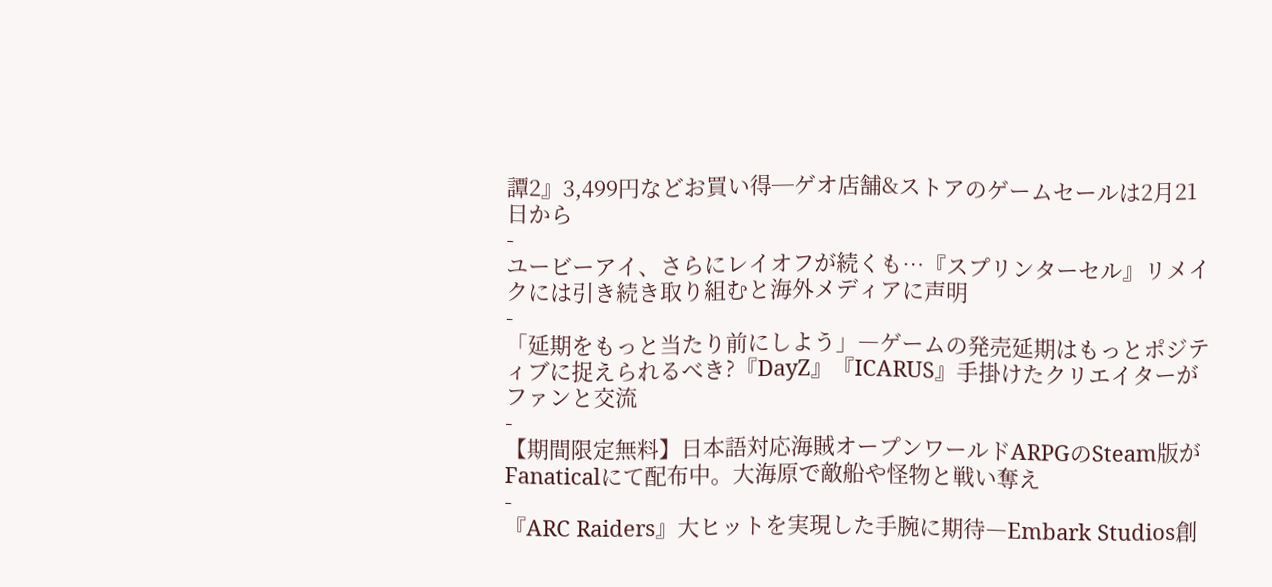譚2』3,499円などお買い得─ゲオ店舗&ストアのゲームセールは2月21日から
-
ユービーアイ、さらにレイオフが続くも…『スプリンターセル』リメイクには引き続き取り組むと海外メディアに声明
-
「延期をもっと当たり前にしよう」―ゲームの発売延期はもっとポジティブに捉えられるべき?『DayZ』『ICARUS』手掛けたクリエイターがファンと交流
-
【期間限定無料】日本語対応海賊オープンワールドARPGのSteam版がFanaticalにて配布中。大海原で敵船や怪物と戦い奪え
-
『ARC Raiders』大ヒットを実現した手腕に期待―Embark Studios創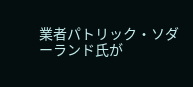業者パトリック・ソダーランド氏が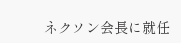ネクソン会長に就任